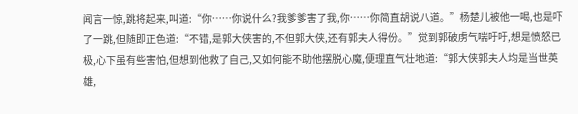闻言一惊,跳将起来,叫道:“你……你说什么?我爹爹害了我,你……你简直胡说八道。”杨楚儿被他一喝,也是吓了一跳,但随即正色道:“不错,是郭大侠害的,不但郭大侠,还有郭夫人得份。”觉到郭破虏气喘吁吁,想是愤怒已极,心下虽有些害怕,但想到他救了自己,又如何能不助他摆脱心魔,便理直气壮地道:“郭大侠郭夫人均是当世英雄,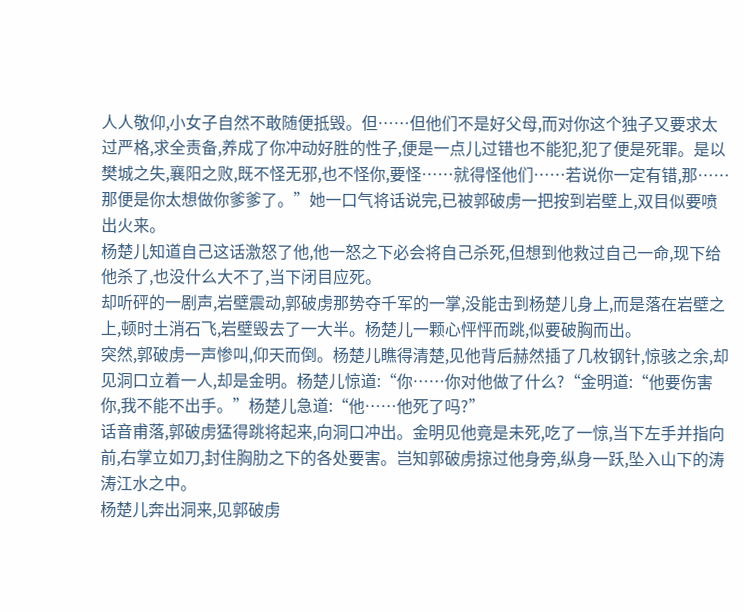人人敬仰,小女子自然不敢随便抵毁。但……但他们不是好父母,而对你这个独子又要求太过严格,求全责备,养成了你冲动好胜的性子,便是一点儿过错也不能犯,犯了便是死罪。是以樊城之失,襄阳之败,既不怪无邪,也不怪你,要怪……就得怪他们……若说你一定有错,那……那便是你太想做你爹爹了。”她一口气将话说完,已被郭破虏一把按到岩壁上,双目似要喷出火来。
杨楚儿知道自己这话激怒了他,他一怒之下必会将自己杀死,但想到他救过自己一命,现下给他杀了,也没什么大不了,当下闭目应死。
却听砰的一剧声,岩壁震动,郭破虏那势夺千军的一掌,没能击到杨楚儿身上,而是落在岩壁之上,顿时土消石飞,岩壁毁去了一大半。杨楚儿一颗心怦怦而跳,似要破胸而出。
突然,郭破虏一声惨叫,仰天而倒。杨楚儿瞧得清楚,见他背后赫然插了几枚钢针,惊骇之余,却见洞口立着一人,却是金明。杨楚儿惊道:“你……你对他做了什么?“金明道:“他要伤害你,我不能不出手。”杨楚儿急道:“他……他死了吗?”
话音甫落,郭破虏猛得跳将起来,向洞口冲出。金明见他竟是未死,吃了一惊,当下左手并指向前,右掌立如刀,封住胸肋之下的各处要害。岂知郭破虏掠过他身旁,纵身一跃,坠入山下的涛涛江水之中。
杨楚儿奔出洞来,见郭破虏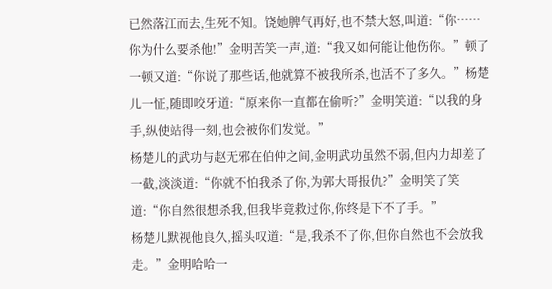已然落江而去,生死不知。饶她脾气再好,也不禁大怒,叫道:“你……你为什么要杀他!”金明苦笑一声,道:“我又如何能让他伤你。”顿了一顿又道:“你说了那些话,他就算不被我所杀,也活不了多久。”杨楚儿一怔,随即咬牙道:“原来你一直都在偷听?”金明笑道:“以我的身手,纵使站得一刻,也会被你们发觉。”
杨楚儿的武功与赵无邪在伯仲之间,金明武功虽然不弱,但内力却差了一截,淡淡道:“你就不怕我杀了你,为郭大哥报仇?”金明笑了笑道:“你自然很想杀我,但我毕竟救过你,你终是下不了手。”
杨楚儿默视他良久,摇头叹道:“是,我杀不了你,但你自然也不会放我走。”金明哈哈一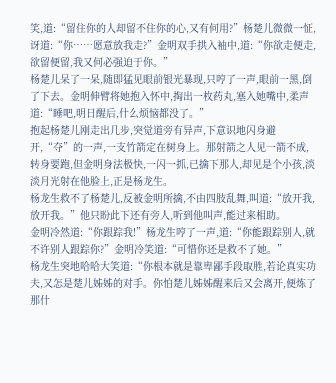笑,道:“留住你的人却留不住你的心,又有何用?”杨楚儿微微一怔,讶道:“你……愿意放我走?”金明双手拱入袖中,道:“你欲走便走,欲留便留,我又何必强迫于你。”
杨楚儿呆了一呆,随即猛见眼前银光暴现,只哼了一声,眼前一黑,倒了下去。金明伸臂将她抱入怀中,掏出一枚药丸,塞入她嘴中,柔声道:“睡吧,明日醒后,什么烦恼都没了。”
抱起杨楚儿刚走出几步,突觉道旁有异声,下意识地闪身避开,“夺”的一声,一支竹箭定在树身上。那射箭之人见一箭不成,转身要跑,但金明身法极快,一闪一抓,已擒下那人,却见是个小孩,淡淡月光射在他脸上,正是杨龙生。
杨龙生救不了杨楚儿,反被金明所擒,不由四肢乱舞,叫道:“放开我,放开我。”他只盼此下还有旁人,听到他叫声,能过来相助。
金明冷然道:“你跟踪我!”杨龙生哼了一声,道:“你能跟踪别人,就不许别人跟踪你?”金明冷笑道:“可惜你还是救不了她。”
杨龙生突地哈哈大笑道:“你根本就是靠卑鄙手段取胜,若论真实功夫,又怎是楚儿姊姊的对手。你怕楚儿姊姊醒来后又会离开,便炼了那什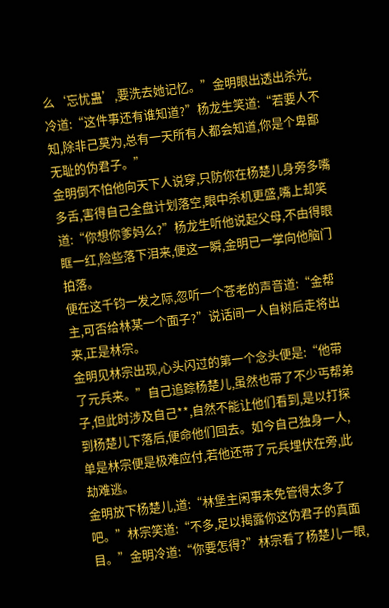么‘忘忧蛊’,要洗去她记忆。”金明眼出透出杀光,冷道:“这件事还有谁知道?”杨龙生笑道:“若要人不知,除非己莫为,总有一天所有人都会知道,你是个卑鄙无耻的伪君子。”
金明倒不怕他向天下人说穿,只防你在杨楚儿身旁多嘴多舌,害得自己全盘计划落空,眼中杀机更盛,嘴上却笑道:“你想你爹妈么?”杨龙生听他说起父母,不由得眼眶一红,险些落下泪来,便这一瞬,金明已一掌向他脑门拍落。
便在这千钧一发之际,忽听一个苍老的声音道:“金帮主,可否给林某一个面子?”说话间一人自树后走将出来,正是林宗。
金明见林宗出现,心头闪过的第一个念头便是:“他带了元兵来。”自己追踪杨楚儿,虽然也带了不少丐帮弟子,但此时涉及自己**,自然不能让他们看到,是以打探到杨楚儿下落后,便命他们回去。如今自己独身一人,单是林宗便是极难应付,若他还带了元兵埋伏在旁,此劫难逃。
金明放下杨楚儿,道:“林堡主闲事未免管得太多了吧。”林宗笑道:“不多,足以揭露你这伪君子的真面目。”金明冷道:“你要怎得?”林宗看了杨楚儿一眼,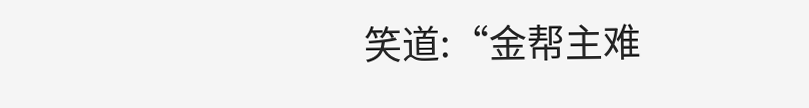笑道:“金帮主难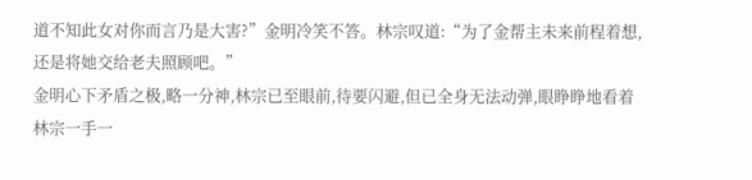道不知此女对你而言乃是大害?”金明冷笑不答。林宗叹道:“为了金帮主未来前程着想,还是将她交给老夫照顾吧。”
金明心下矛盾之极,略一分神,林宗已至眼前,待要闪避,但已全身无法动弹,眼睁睁地看着林宗一手一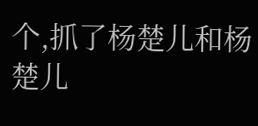个,抓了杨楚儿和杨楚儿